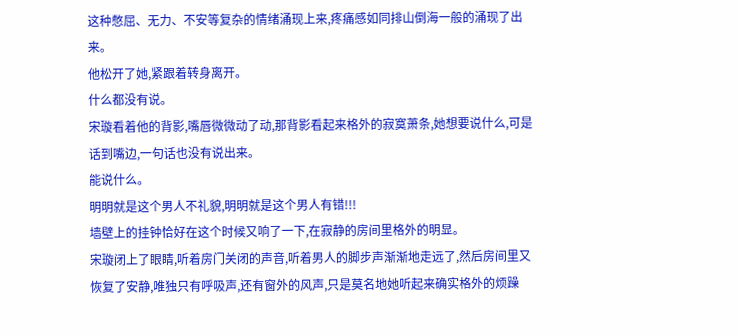这种憋屈、无力、不安等复杂的情绪涌现上来,疼痛感如同排山倒海一般的涌现了出来。
他松开了她,紧跟着转身离开。
什么都没有说。
宋璇看着他的背影,嘴唇微微动了动,那背影看起来格外的寂寞萧条,她想要说什么,可是话到嘴边,一句话也没有说出来。
能说什么。
明明就是这个男人不礼貌,明明就是这个男人有错!!!
墙壁上的挂钟恰好在这个时候又响了一下,在寂静的房间里格外的明显。
宋璇闭上了眼睛,听着房门关闭的声音,听着男人的脚步声渐渐地走远了,然后房间里又恢复了安静,唯独只有呼吸声,还有窗外的风声,只是莫名地她听起来确实格外的烦躁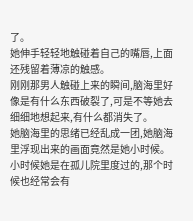了。
她伸手轻轻地触碰着自己的嘴唇,上面还残留着薄凉的触感。
刚刚那男人触碰上来的瞬间,脑海里好像是有什么东西破裂了,可是不等她去细细地想起来,有什么都消失了。
她脑海里的思绪已经乱成一团,她脑海里浮现出来的画面竟然是她小时候。
小时候她是在孤儿院里度过的,那个时候也经常会有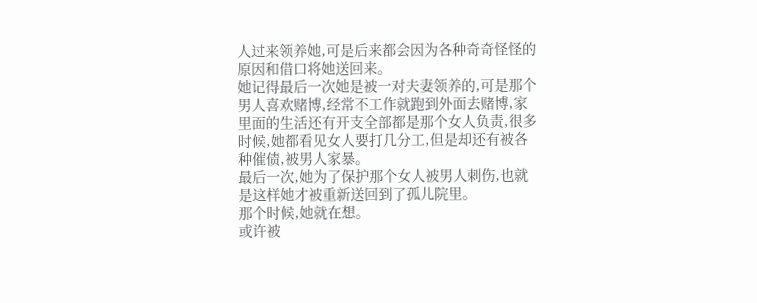人过来领养她,可是后来都会因为各种奇奇怪怪的原因和借口将她送回来。
她记得最后一次她是被一对夫妻领养的,可是那个男人喜欢赌博,经常不工作就跑到外面去赌博,家里面的生活还有开支全部都是那个女人负责,很多时候,她都看见女人要打几分工,但是却还有被各种催债,被男人家暴。
最后一次,她为了保护那个女人被男人刺伤,也就是这样她才被重新送回到了孤儿院里。
那个时候,她就在想。
或许被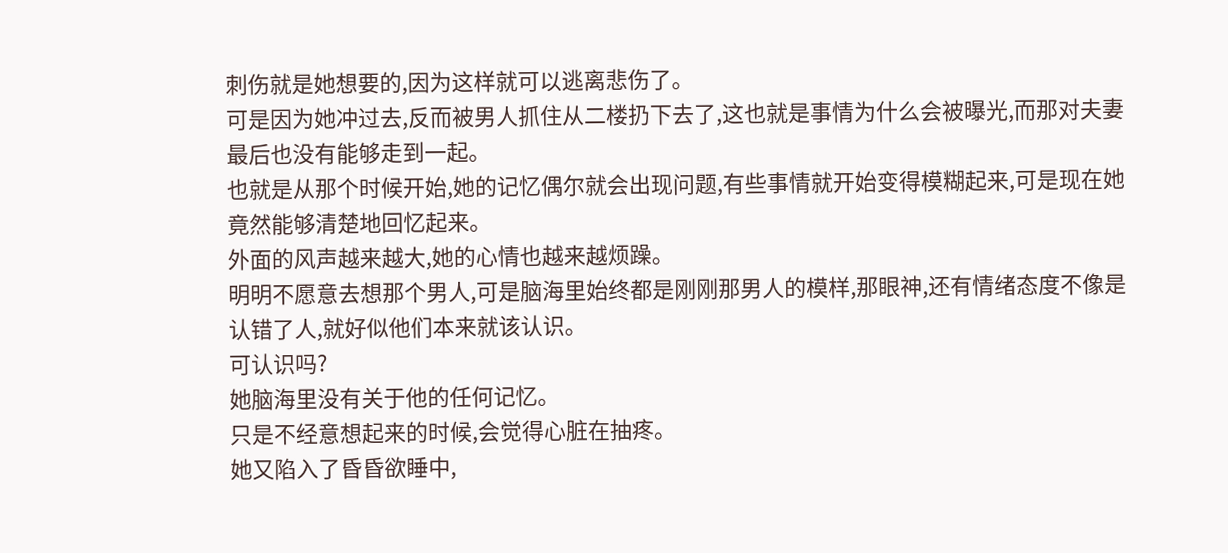刺伤就是她想要的,因为这样就可以逃离悲伤了。
可是因为她冲过去,反而被男人抓住从二楼扔下去了,这也就是事情为什么会被曝光,而那对夫妻最后也没有能够走到一起。
也就是从那个时候开始,她的记忆偶尔就会出现问题,有些事情就开始变得模糊起来,可是现在她竟然能够清楚地回忆起来。
外面的风声越来越大,她的心情也越来越烦躁。
明明不愿意去想那个男人,可是脑海里始终都是刚刚那男人的模样,那眼神,还有情绪态度不像是认错了人,就好似他们本来就该认识。
可认识吗?
她脑海里没有关于他的任何记忆。
只是不经意想起来的时候,会觉得心脏在抽疼。
她又陷入了昏昏欲睡中,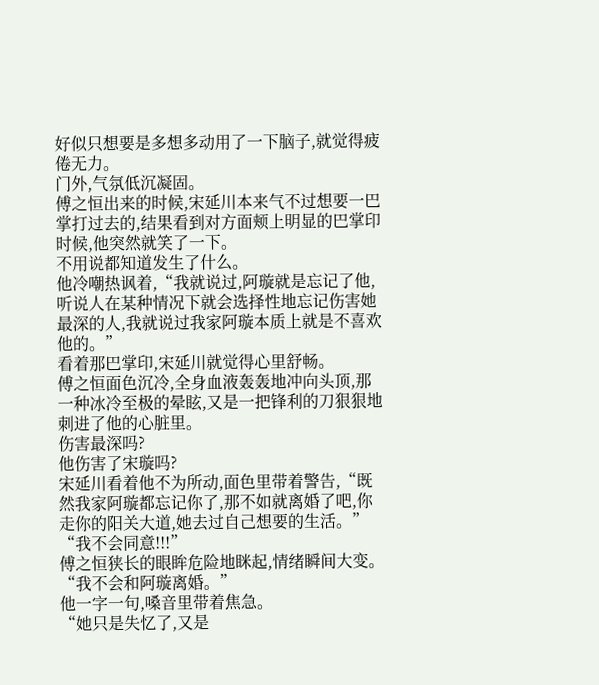好似只想要是多想多动用了一下脑子,就觉得疲倦无力。
门外,气氛低沉凝固。
傅之恒出来的时候,宋延川本来气不过想要一巴掌打过去的,结果看到对方面颊上明显的巴掌印时候,他突然就笑了一下。
不用说都知道发生了什么。
他冷嘲热讽着,“我就说过,阿璇就是忘记了他,听说人在某种情况下就会选择性地忘记伤害她最深的人,我就说过我家阿璇本质上就是不喜欢他的。”
看着那巴掌印,宋延川就觉得心里舒畅。
傅之恒面色沉冷,全身血液轰轰地冲向头顶,那一种冰冷至极的晕眩,又是一把锋利的刀狠狠地刺进了他的心脏里。
伤害最深吗?
他伤害了宋璇吗?
宋延川看着他不为所动,面色里带着警告,“既然我家阿璇都忘记你了,那不如就离婚了吧,你走你的阳关大道,她去过自己想要的生活。”
“我不会同意!!!”
傅之恒狭长的眼眸危险地眯起,情绪瞬间大变。
“我不会和阿璇离婚。”
他一字一句,嗓音里带着焦急。
“她只是失忆了,又是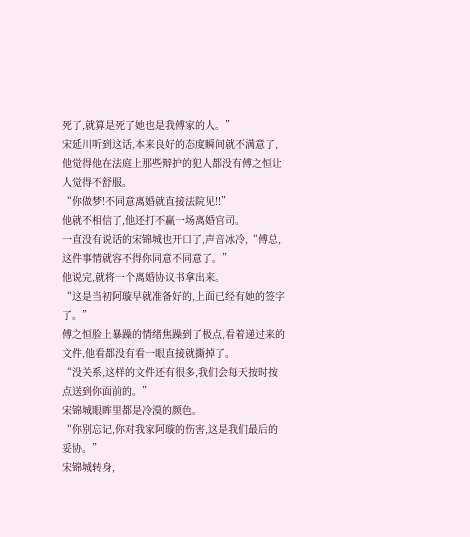死了,就算是死了她也是我傅家的人。”
宋延川听到这话,本来良好的态度瞬间就不满意了,他觉得他在法庭上那些辩护的犯人都没有傅之恒让人觉得不舒服。
“你做梦!不同意离婚就直接法院见!!”
他就不相信了,他还打不赢一场离婚官司。
一直没有说话的宋锦城也开口了,声音冰冷,“傅总,这件事情就容不得你同意不同意了。”
他说完,就将一个离婚协议书拿出来。
“这是当初阿璇早就准备好的,上面已经有她的签字了。”
傅之恒脸上暴躁的情绪焦躁到了极点,看着递过来的文件,他看都没有看一眼直接就撕掉了。
“没关系,这样的文件还有很多,我们会每天按时按点送到你面前的。”
宋锦城眼眸里都是冷漠的颜色。
“你别忘记,你对我家阿璇的伤害,这是我们最后的妥协。”
宋锦城转身,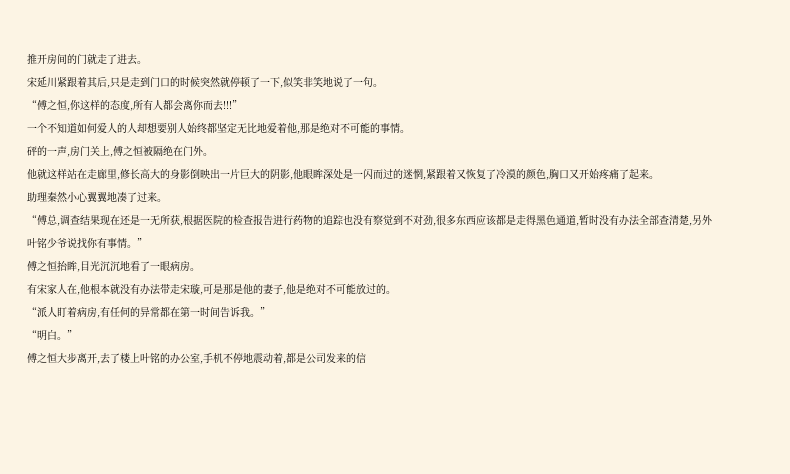推开房间的门就走了进去。
宋延川紧跟着其后,只是走到门口的时候突然就停顿了一下,似笑非笑地说了一句。
“傅之恒,你这样的态度,所有人都会离你而去!!!”
一个不知道如何爱人的人却想要别人始终都坚定无比地爱着他,那是绝对不可能的事情。
砰的一声,房门关上,傅之恒被隔绝在门外。
他就这样站在走廊里,修长高大的身影倒映出一片巨大的阴影,他眼眸深处是一闪而过的迷惘,紧跟着又恢复了冷漠的颜色,胸口又开始疼痛了起来。
助理秦然小心翼翼地凑了过来。
“傅总,调查结果现在还是一无所获,根据医院的检查报告进行药物的追踪也没有察觉到不对劲,很多东西应该都是走得黑色通道,暂时没有办法全部查清楚,另外叶铭少爷说找你有事情。”
傅之恒抬眸,目光沉沉地看了一眼病房。
有宋家人在,他根本就没有办法带走宋璇,可是那是他的妻子,他是绝对不可能放过的。
“派人盯着病房,有任何的异常都在第一时间告诉我。”
“明白。”
傅之恒大步离开,去了楼上叶铭的办公室,手机不停地震动着,都是公司发来的信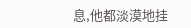息,他都淡漠地挂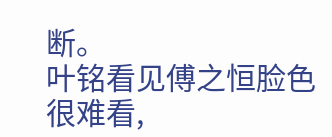断。
叶铭看见傅之恒脸色很难看,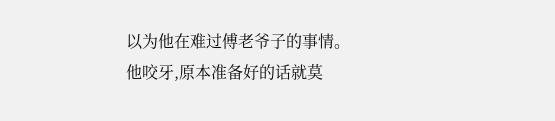以为他在难过傅老爷子的事情。
他咬牙,原本准备好的话就莫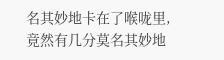名其妙地卡在了喉咙里,竟然有几分莫名其妙地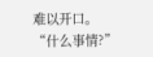难以开口。
“什么事情?”